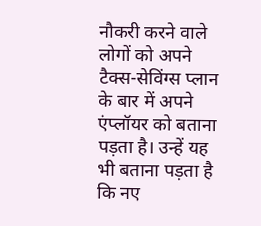नौकरी करने वाले लोगों को अपने टैक्स-सेविंग्स प्लान के बार में अपने एंप्लॉयर को बताना पड़ता है। उन्हें यह भी बताना पड़ता है कि नए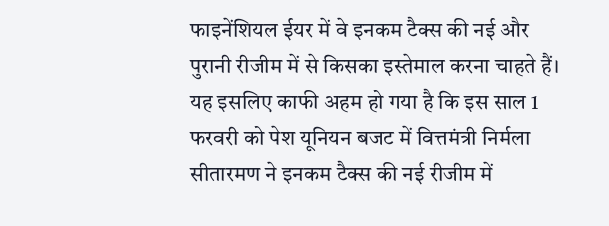फाइनेंशियल ईयर में वे इनकम टैक्स की नई और पुरानी रीजीम में से किसका इस्तेमाल करना चाहते हैं। यह इसलिए काफी अहम हो गया है कि इस साल 1 फरवरी को पेश यूनियन बजट में वित्तमंत्री निर्मला सीतारमण ने इनकम टैक्स की नई रीजीम में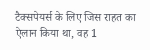टैक्सपेयर्स के लिए जिस राहत का ऐलान किया था, वह 1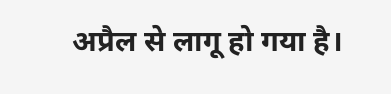अप्रैल से लागू हो गया है।